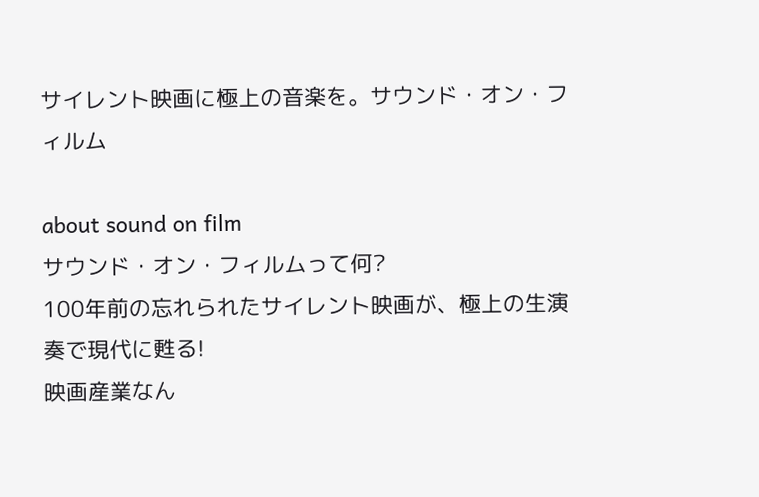サイレント映画に極上の音楽を。サウンド・オン・フィルム

about sound on film
サウンド・オン・フィルムって何?
100年前の忘れられたサイレント映画が、極上の生演奏で現代に甦る!
映画産業なん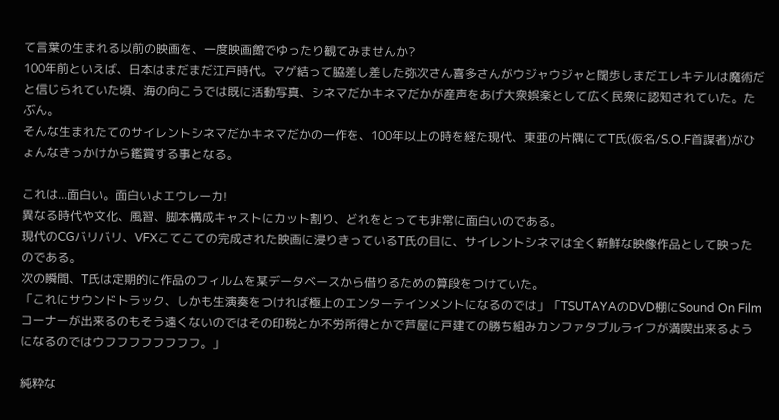て言葉の生まれる以前の映画を、一度映画館でゆったり観てみませんか?
100年前といえば、日本はまだまだ江戸時代。マゲ結って脇差し差した弥次さん喜多さんがウジャウジャと闊歩しまだエレキテルは魔術だと信じられていた頃、海の向こうでは既に活動写真、シネマだかキネマだかが産声をあげ大衆娯楽として広く民衆に認知されていた。たぶん。
そんな生まれたてのサイレントシネマだかキネマだかの一作を、100年以上の時を経た現代、東亜の片隅にてT氏(仮名/S.O.F首謀者)がひょんなきっかけから鑑賞する事となる。

これは...面白い。面白いよエウレーカ!
異なる時代や文化、風習、脚本構成キャストにカット割り、どれをとっても非常に面白いのである。
現代のCGバリバリ、VFXこてこての完成された映画に浸りきっているT氏の目に、サイレントシネマは全く新鮮な映像作品として映ったのである。
次の瞬間、T氏は定期的に作品のフィルムを某データベースから借りるための算段をつけていた。
「これにサウンドトラック、しかも生演奏をつければ極上のエンターテインメントになるのでは」「TSUTAYAのDVD棚にSound On Filmコーナーが出来るのもそう遠くないのではその印税とか不労所得とかで芦屋に戸建ての勝ち組みカンファタブルライフが満喫出来るようになるのではウフフフフフフフフ。」

純粋な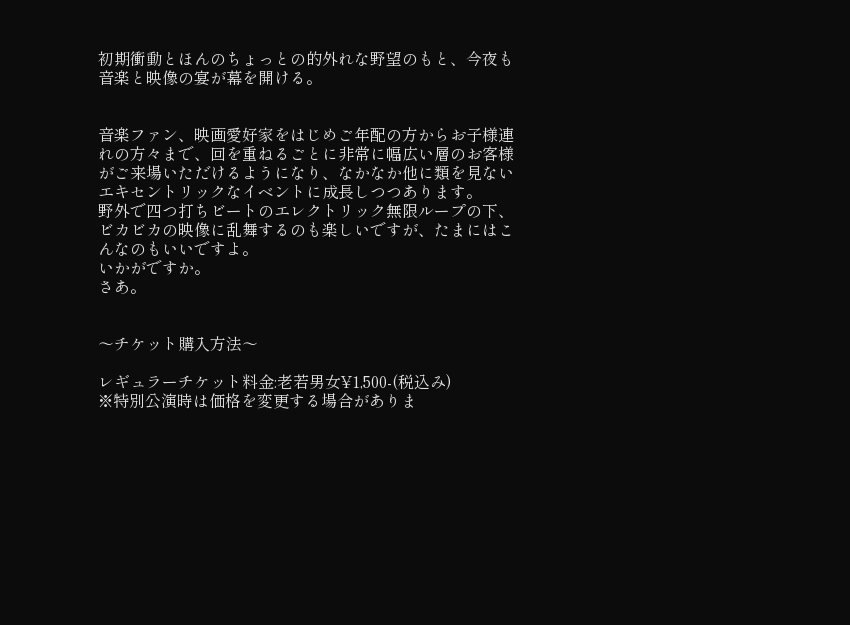初期衝動とほんのちょっとの的外れな野望のもと、今夜も音楽と映像の宴が幕を開ける。


音楽ファン、映画愛好家をはじめご年配の方からお子様連れの方々まで、回を重ねるごとに非常に幅広い層のお客様がご来場いただけるようになり、なかなか他に類を見ないエキセントリックなイベントに成長しつつあります。
野外で四つ打ちビートのエレクトリック無限ループの下、ビカビカの映像に乱舞するのも楽しいですが、たまにはこんなのもいいですよ。
いかがですか。
さあ。


〜チケット購入方法〜

レギュラーチケット料金:老若男女¥1,500-(税込み)
※特別公演時は価格を変更する場合がありま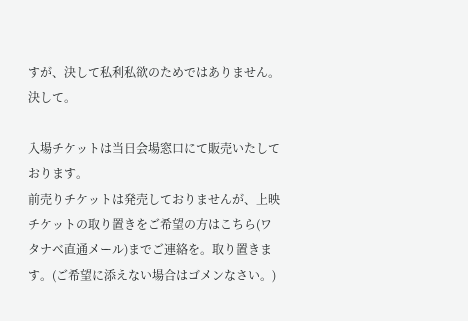すが、決して私利私欲のためではありません。決して。

入場チケットは当日会場窓口にて販売いたしております。
前売りチケットは発売しておりませんが、上映チケットの取り置きをご希望の方はこちら(ワタナベ直通メール)までご連絡を。取り置きます。(ご希望に添えない場合はゴメンなさい。)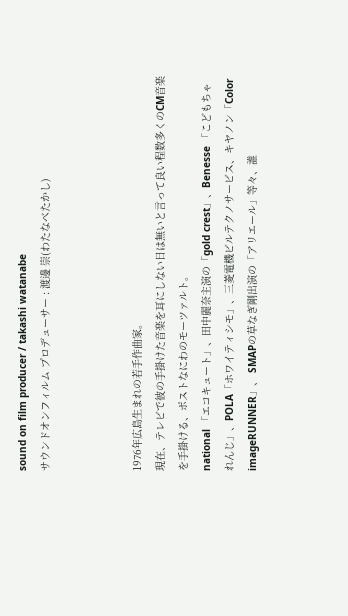sound on film producer / takashi watanabe
サウンドオンフィルム プロデューサー : 渡邊 崇(わたなべたかし)



1976年広島生まれの若手作曲家。
現在、テレビで彼の手掛けた音楽を耳にしない日は無いと言って良い程数多くのCM音楽を手掛ける、ポストなにわのモーツァルト。
national 「エコキュート」、田中麗奈主演の「gold crest」、Benesse 「こどもちゃれんじ」、POLA「ホワイティシモ」、三菱電機ビルテクノサービス、キヤノン「Color imageRUNNER」、 SMAPの草なぎ剛出演の「アリエール」等々、誰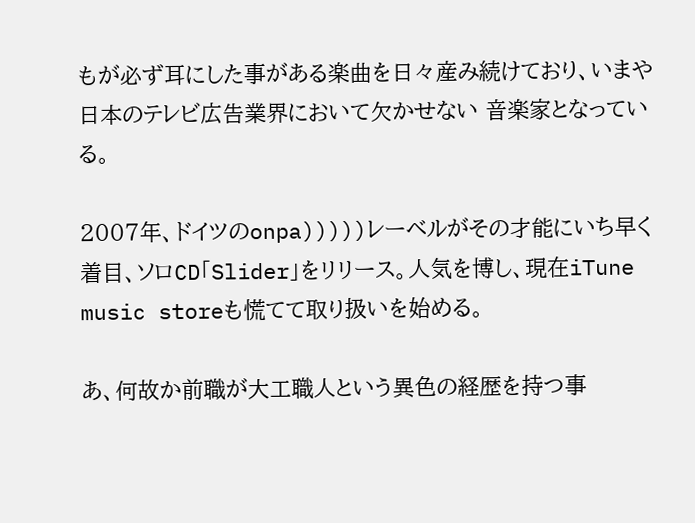もが必ず耳にした事がある楽曲を日々産み続けており、いまや日本のテレビ広告業界において欠かせない 音楽家となっている。

2007年、ドイツのonpa)))))レーベルがその才能にいち早く着目、ソロCD「Slider」をリリース。人気を博し、現在iTune music storeも慌てて取り扱いを始める。

あ、何故か前職が大工職人という異色の経歴を持つ事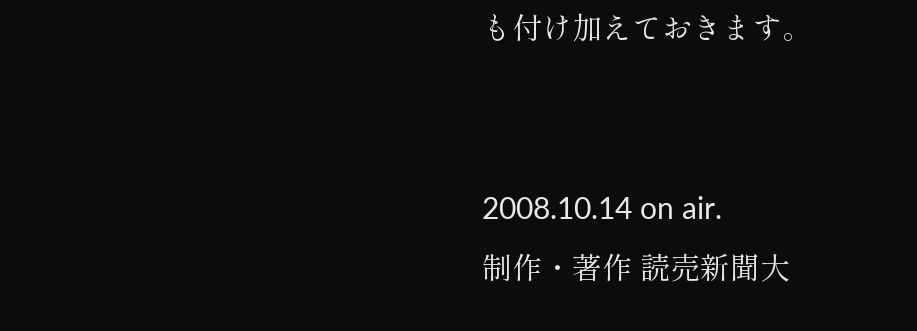も付け加えておきます。


2008.10.14 on air.
制作・著作 読売新聞大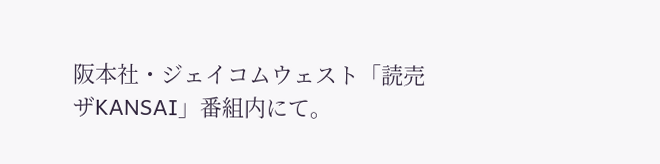阪本社・ジェイコムウェスト「読売ザKANSAI」番組内にて。